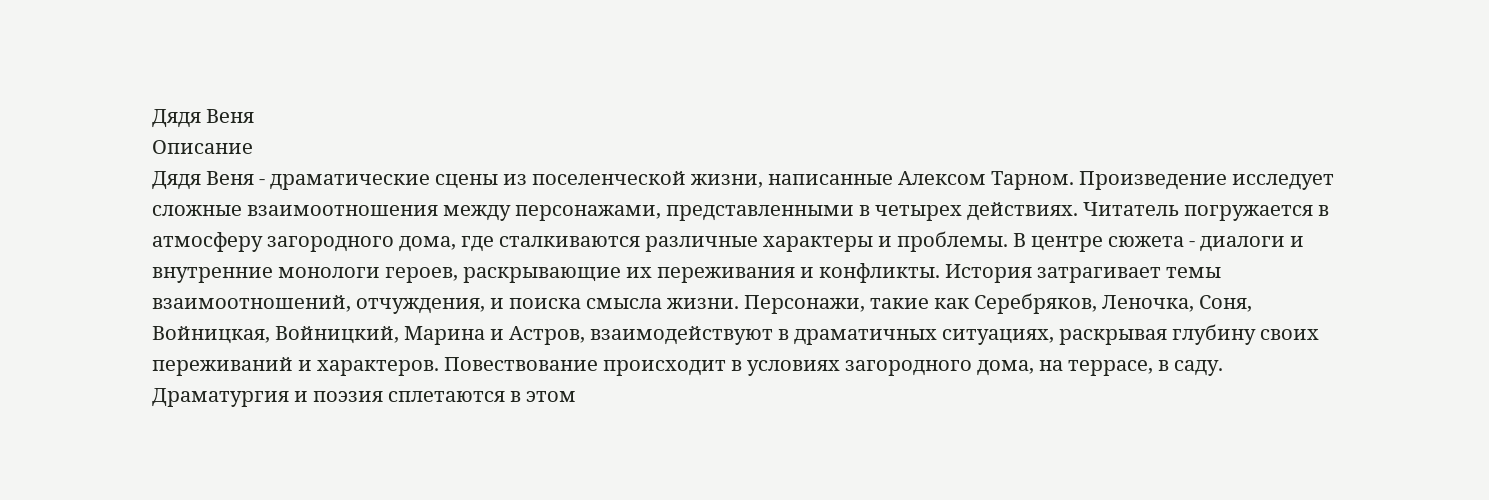Дядя Веня
Описание
Дядя Веня - драматические сцены из поселенческой жизни, написанные Алексом Тарном. Произведение исследует сложные взаимоотношения между персонажами, представленными в четырех действиях. Читатель погружается в атмосферу загородного дома, где сталкиваются различные характеры и проблемы. В центре сюжета - диалоги и внутренние монологи героев, раскрывающие их переживания и конфликты. История затрагивает темы взаимоотношений, отчуждения, и поиска смысла жизни. Персонажи, такие как Серебряков, Леночка, Соня, Войницкая, Войницкий, Марина и Астров, взаимодействуют в драматичных ситуациях, раскрывая глубину своих переживаний и характеров. Повествование происходит в условиях загородного дома, на террасе, в саду. Драматургия и поэзия сплетаются в этом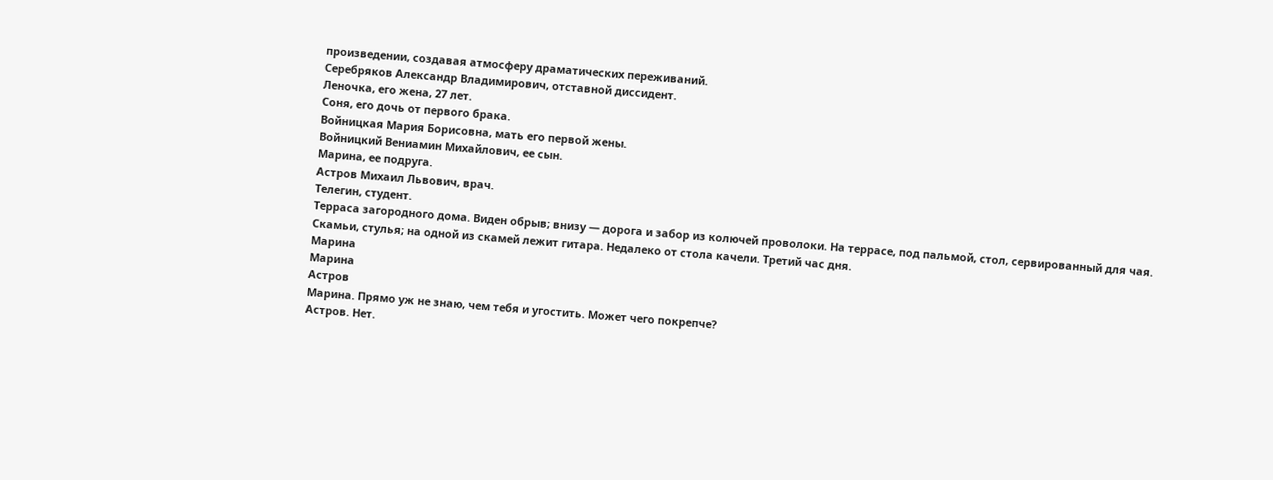произведении, создавая атмосферу драматических переживаний.
Серебряков Александр Владимирович, отставной диссидент.
Леночка, его жена, 27 лет.
Соня, его дочь от первого брака.
Войницкая Мария Борисовна, мать его первой жены.
Войницкий Вениамин Михайлович, ее сын.
Марина, ее подруга.
Астров Михаил Львович, врач.
Телегин, студент.
Терраса загородного дома. Виден обрыв; внизу — дорога и забор из колючей проволоки. На террасе, под пальмой, стол, сервированный для чая. Скамьи, стулья; на одной из скамей лежит гитара. Недалеко от стола качели. Третий час дня.
Марина
Марина
Астров
Марина. Прямо уж не знаю, чем тебя и угостить. Может чего покрепче?
Астров. Нет.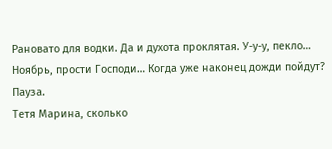Рановато для водки. Да и духота проклятая. У-у-у, пекло… Ноябрь, прости Господи… Когда уже наконец дожди пойдут?
Пауза.
Тетя Марина, сколько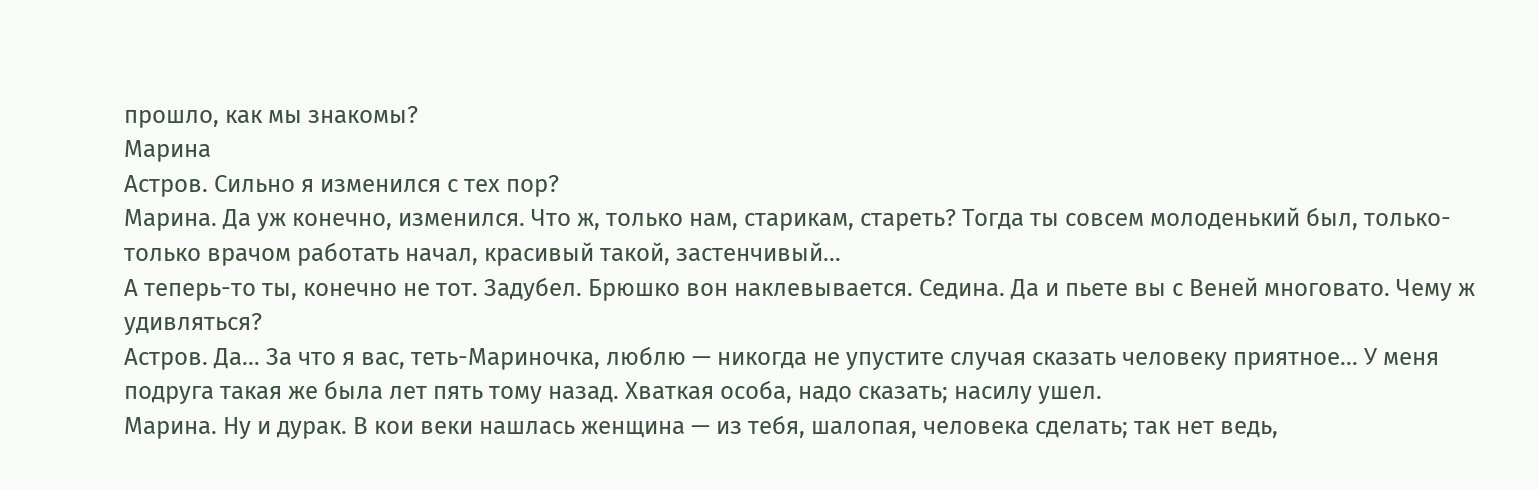прошло, как мы знакомы?
Марина
Астров. Сильно я изменился с тех пор?
Марина. Да уж конечно, изменился. Что ж, только нам, старикам, стареть? Тогда ты совсем молоденький был, только-только врачом работать начал, красивый такой, застенчивый…
А теперь-то ты, конечно не тот. Задубел. Брюшко вон наклевывается. Седина. Да и пьете вы с Веней многовато. Чему ж удивляться?
Астров. Да… За что я вас, теть-Мариночка, люблю — никогда не упустите случая сказать человеку приятное… У меня подруга такая же была лет пять тому назад. Хваткая особа, надо сказать; насилу ушел.
Марина. Ну и дурак. В кои веки нашлась женщина — из тебя, шалопая, человека сделать; так нет ведь,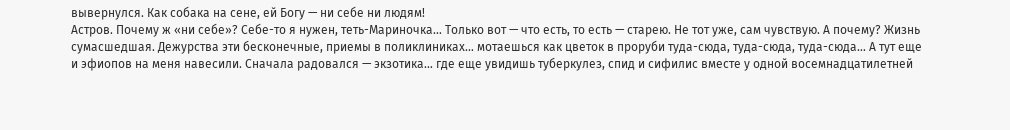вывернулся. Как собака на сене, ей Богу — ни себе ни людям!
Астров. Почему ж «ни себе»? Себе-то я нужен, теть-Мариночка… Только вот — что есть, то есть — старею. Не тот уже, сам чувствую. А почему? Жизнь сумасшедшая. Дежурства эти бесконечные, приемы в поликлиниках… мотаешься как цветок в проруби туда-сюда, туда-сюда, туда-сюда… А тут еще и эфиопов на меня навесили. Сначала радовался — экзотика… где еще увидишь туберкулез, спид и сифилис вместе у одной восемнадцатилетней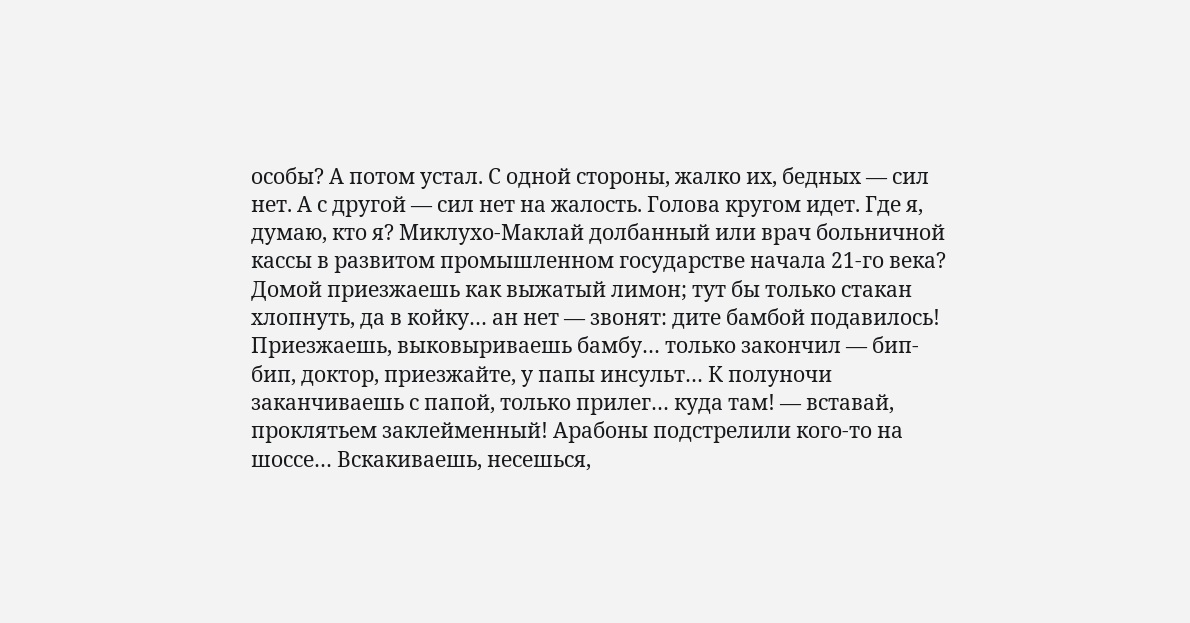особы? А потом устал. С одной стороны, жалко их, бедных — сил нет. А с другой — сил нет на жалость. Голова кругом идет. Где я, думаю, кто я? Миклухо-Маклай долбанный или врач больничной кассы в развитом промышленном государстве начала 21-го века? Домой приезжаешь как выжатый лимон; тут бы только стакан хлопнуть, да в койку… ан нет — звонят: дите бамбой подавилось! Приезжаешь, выковыриваешь бамбу… только закончил — бип-бип, доктор, приезжайте, у папы инсульт… К полуночи заканчиваешь с папой, только прилег… куда там! — вставай, проклятьем заклейменный! Арабоны подстрелили кого-то на шоссе… Вскакиваешь, несешься,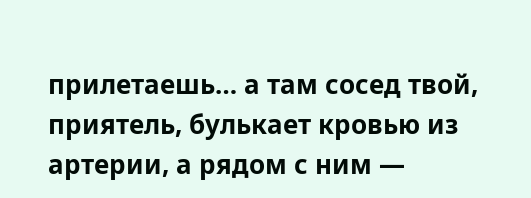прилетаешь… а там сосед твой, приятель, булькает кровью из артерии, а рядом с ним —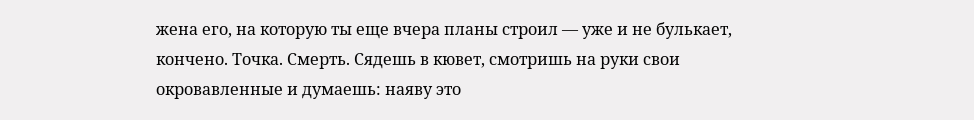жена его, на которую ты еще вчера планы строил — уже и не булькает, кончено. Точка. Смерть. Сядешь в кювет, смотришь на руки свои окровавленные и думаешь: наяву это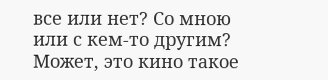все или нет? Со мною или с кем-то другим? Может, это кино такое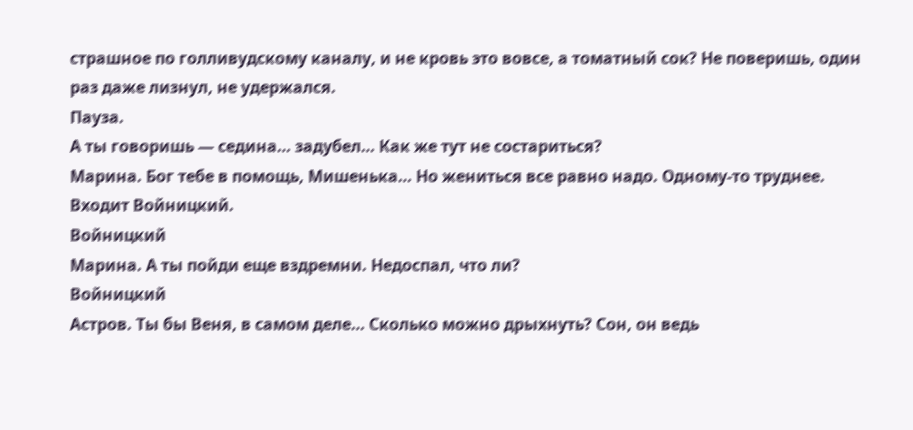страшное по голливудскому каналу, и не кровь это вовсе, а томатный сок? Не поверишь, один раз даже лизнул, не удержался.
Пауза.
А ты говоришь — седина… задубел… Как же тут не состариться?
Марина. Бог тебе в помощь, Мишенька… Но жениться все равно надо. Одному-то труднее.
Входит Войницкий.
Войницкий
Марина. А ты пойди еще вздремни. Недоспал, что ли?
Войницкий
Астров. Ты бы Веня, в самом деле… Сколько можно дрыхнуть? Сон, он ведь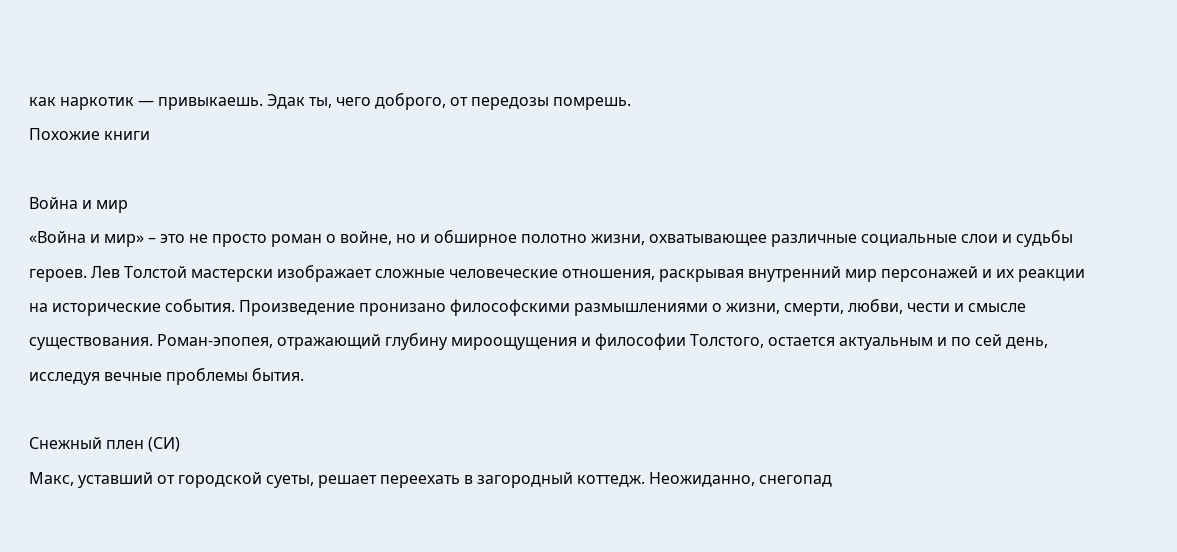как наркотик — привыкаешь. Эдак ты, чего доброго, от передозы помрешь.
Похожие книги

Война и мир
«Война и мир» – это не просто роман о войне, но и обширное полотно жизни, охватывающее различные социальные слои и судьбы героев. Лев Толстой мастерски изображает сложные человеческие отношения, раскрывая внутренний мир персонажей и их реакции на исторические события. Произведение пронизано философскими размышлениями о жизни, смерти, любви, чести и смысле существования. Роман-эпопея, отражающий глубину мироощущения и философии Толстого, остается актуальным и по сей день, исследуя вечные проблемы бытия.

Снежный плен (СИ)
Макс, уставший от городской суеты, решает переехать в загородный коттедж. Неожиданно, снегопад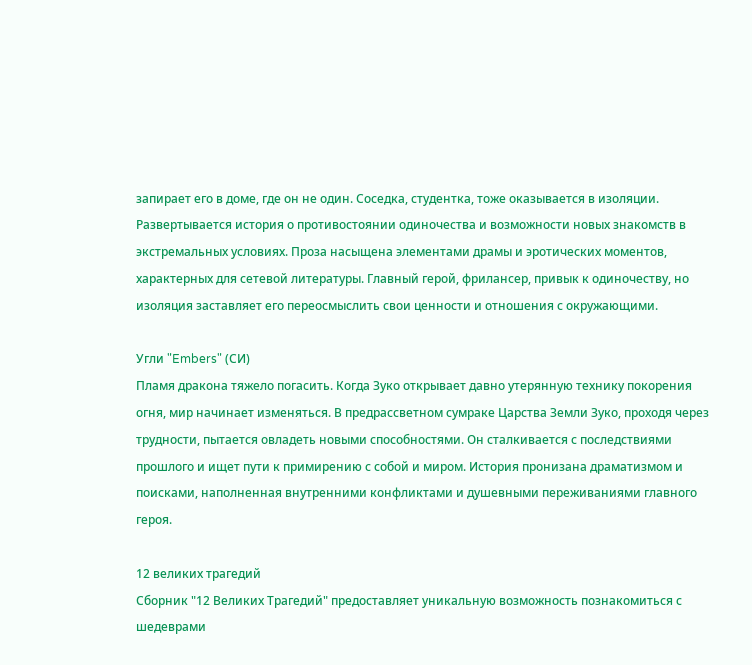запирает его в доме, где он не один. Соседка, студентка, тоже оказывается в изоляции. Развертывается история о противостоянии одиночества и возможности новых знакомств в экстремальных условиях. Проза насыщена элементами драмы и эротических моментов, характерных для сетевой литературы. Главный герой, фрилансер, привык к одиночеству, но изоляция заставляет его переосмыслить свои ценности и отношения с окружающими.

Угли "Embers" (СИ)
Пламя дракона тяжело погасить. Когда Зуко открывает давно утерянную технику покорения огня, мир начинает изменяться. В предрассветном сумраке Царства Земли Зуко, проходя через трудности, пытается овладеть новыми способностями. Он сталкивается с последствиями прошлого и ищет пути к примирению с собой и миром. История пронизана драматизмом и поисками, наполненная внутренними конфликтами и душевными переживаниями главного героя.

12 великих трагедий
Сборник "12 Великих Трагедий" предоставляет уникальную возможность познакомиться с шедеврами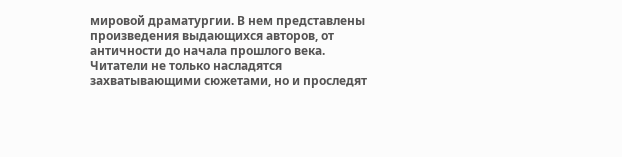мировой драматургии. В нем представлены произведения выдающихся авторов, от античности до начала прошлого века. Читатели не только насладятся захватывающими сюжетами, но и проследят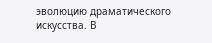эволюцию драматического искусства. В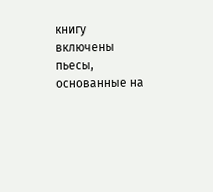книгу включены пьесы, основанные на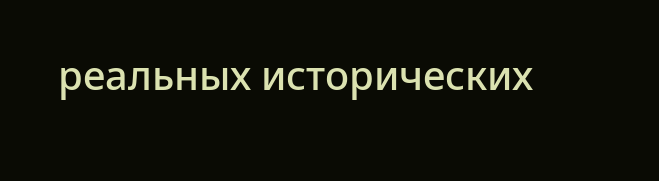реальных исторических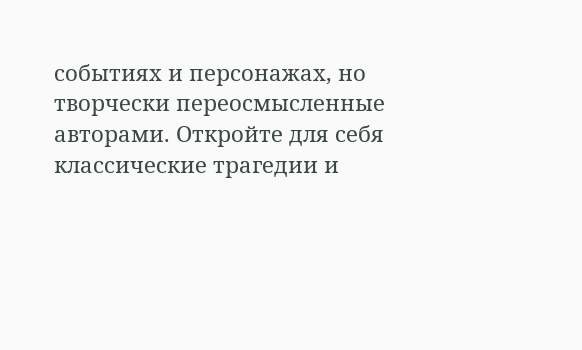событиях и персонажах, но творчески переосмысленные авторами. Откройте для себя классические трагедии и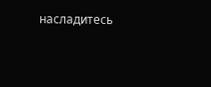насладитесь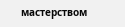мастерством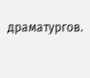драматургов.